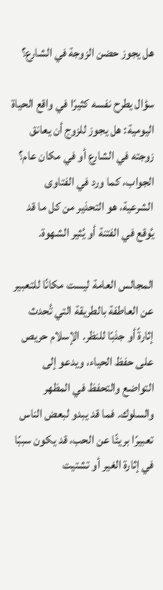هل يجوز حضن الزوجة في الشارع؟

سؤال يطرح نفسه كثيرًا في واقع الحياة اليومية: هل يجوز للزوج أن يعانق زوجته في الشارع أو في مكان عام؟ الجواب، كما ورد في الفتاوى الشرعية، هو التحذير من كل ما قد يُوقع في الفتنة أو يُثير الشهوة.

المجالس العامة ليست مكانًا للتعبير عن العاطفة بالطريقة التي تُحدث إثارةً أو جذبًا للنظر. الإسلام حريص على حفظ الحياء، ويدعو إلى التواضع والتحفظ في المظهر والسلوك. فما قد يبدو لبعض الناس تعبيرًا بريئًا عن الحب، قد يكون سببًا في إثارة الغير أو تشتيت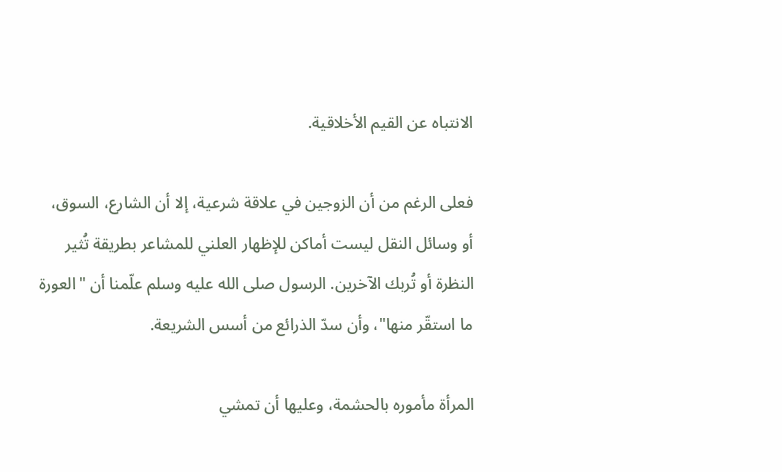الانتباه عن القيم الأخلاقية.

فعلى الرغم من أن الزوجين في علاقة شرعية، إلا أن الشارع، السوق، أو وسائل النقل ليست أماكن للإظهار العلني للمشاعر بطريقة تُثير النظرة أو تُربك الآخرين. الرسول صلى الله عليه وسلم علّمنا أن "العورة ما استقّر منها"، وأن سدّ الذرائع من أسس الشريعة.

المرأة مأموره بالحشمة، وعليها أن تمشي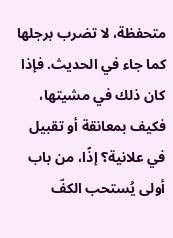متحفظة، لا تضرب برجلها كما جاء في الحديث. فإذا كان ذلك في مشيتها، فكيف بمعانقة أو تقبيل في علانية؟ إذًا، من باب أولى يُستحب الكفّ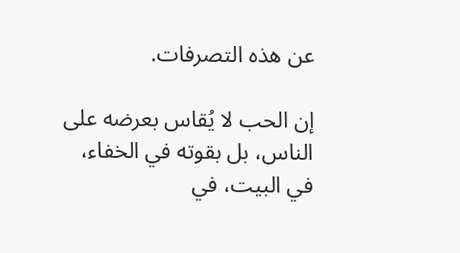عن هذه التصرفات.

إن الحب لا يُقاس بعرضه على الناس، بل بقوته في الخفاء، في البيت، في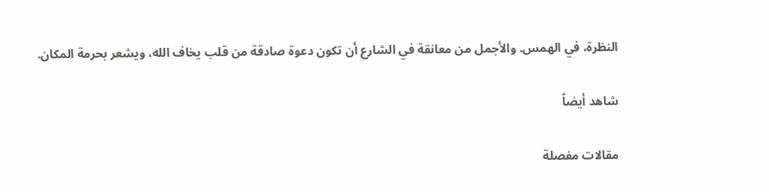النظرة، في الهمس. والأجمل من معانقة في الشارع أن تكون دعوة صادقة من قلب يخاف الله، ويشعر بحرمة المكان.

شاهد أيضاً

مقالات مفصلة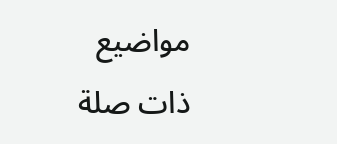مواضيع ذات صلة